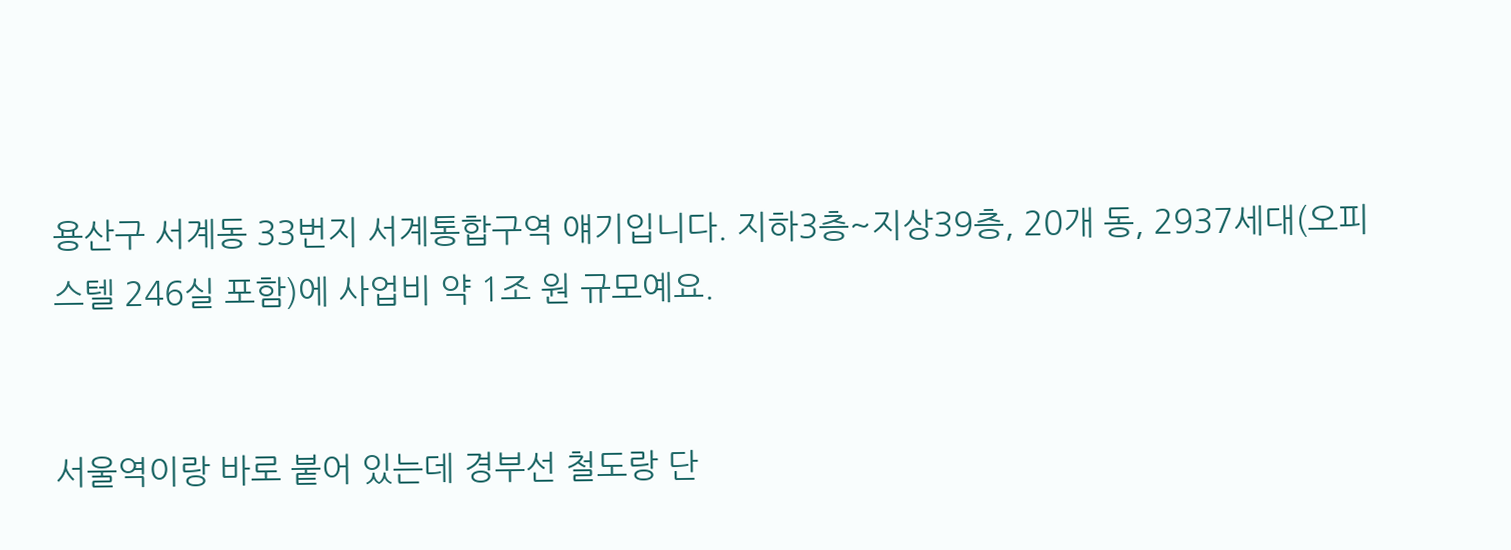용산구 서계동 33번지 서계통합구역 얘기입니다. 지하3층~지상39층, 20개 동, 2937세대(오피스텔 246실 포함)에 사업비 약 1조 원 규모예요.


서울역이랑 바로 붙어 있는데 경부선 철도랑 단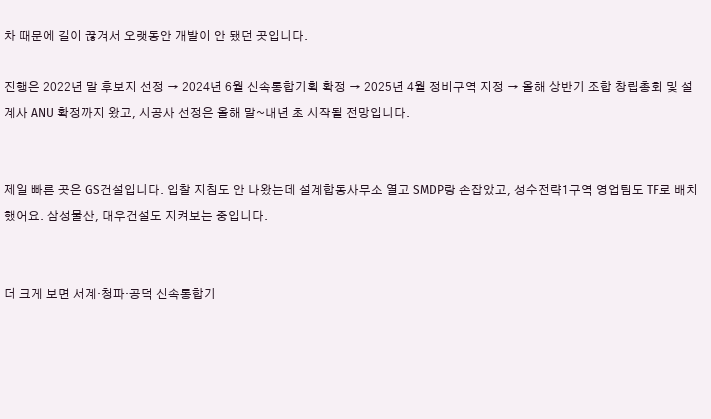차 때문에 길이 끊겨서 오랫동안 개발이 안 됐던 곳입니다.

진행은 2022년 말 후보지 선정 → 2024년 6월 신속통합기획 확정 → 2025년 4월 정비구역 지정 → 올해 상반기 조합 창립총회 및 설계사 ANU 확정까지 왔고, 시공사 선정은 올해 말~내년 초 시작될 전망입니다.


제일 빠른 곳은 GS건설입니다. 입찰 지침도 안 나왔는데 설계합동사무소 열고 SMDP랑 손잡았고, 성수전략1구역 영업팀도 TF로 배치했어요. 삼성물산, 대우건설도 지켜보는 중입니다.


더 크게 보면 서계·청파·공덕 신속통합기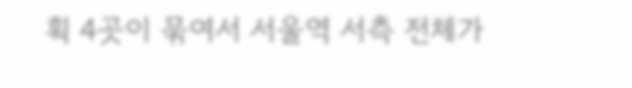획 4곳이 묶여서 서울역 서측 전체가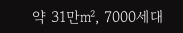약 31만㎡, 7000세대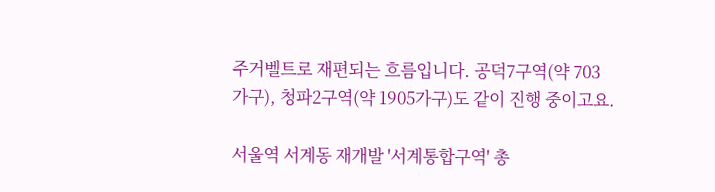주거벨트로 재편되는 흐름입니다. 공덕7구역(약 703가구), 청파2구역(약 1905가구)도 같이 진행 중이고요.

서울역 서계동 재개발 '서계통합구역' 총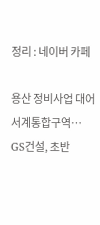정리 : 네이버 카페

용산 정비사업 대어 서계통합구역… GS건설, 초반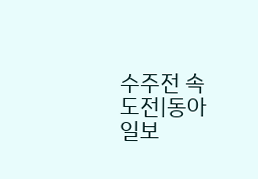수주전 속도전|동아일보